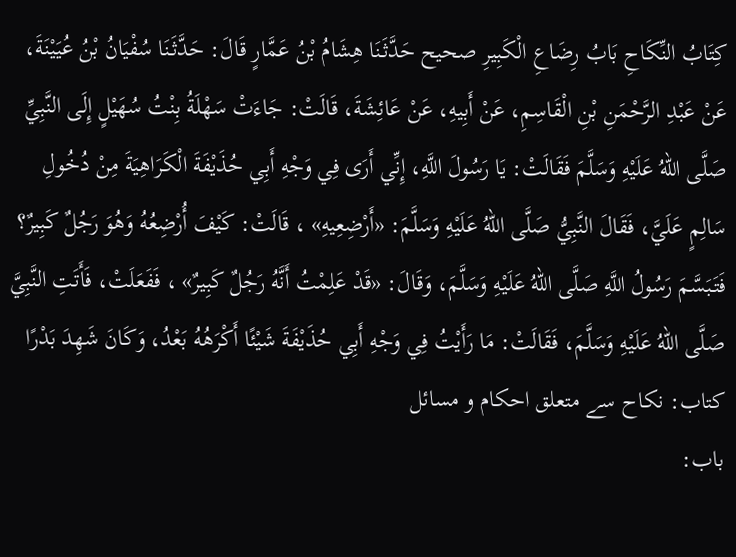كِتَابُ النِّكَاحِ بَابُ رِضَاعِ الْكَبِيرِ صحیح حَدَّثَنَا هِشَامُ بْنُ عَمَّارٍ قَالَ: حَدَّثَنَا سُفْيَانُ بْنُ عُيَيْنَةَ، عَنْ عَبْدِ الرَّحْمَنِ بْنِ الْقَاسِمِ، عَنْ أَبِيهِ، عَنْ عَائِشَةَ، قَالَتْ: جَاءَتْ سَهْلَةُ بِنْتُ سُهَيْلٍ إِلَى النَّبِيِّ صَلَّى اللهُ عَلَيْهِ وَسَلَّمَ فَقَالَتْ: يَا رَسُولَ اللَّهِ، إِنِّي أَرَى فِي وَجْهِ أَبِي حُذَيْفَةَ الْكَرَاهِيَةَ مِنْ دُخُولِ سَالِمٍ عَلَيَّ، فَقَالَ النَّبِيُّ صَلَّى اللهُ عَلَيْهِ وَسَلَّمَ: «أَرْضِعِيهِ» ، قَالَتْ: كَيْفَ أُرْضِعُهُ وَهُوَ رَجُلٌ كَبِيرٌ؟ فَتَبَسَّمَ رَسُولُ اللَّهِ صَلَّى اللهُ عَلَيْهِ وَسَلَّمَ، وَقَالَ: «قَدْ عَلِمْتُ أَنَّهُ رَجُلٌ كَبِيرٌ» ، فَفَعَلَتْ، فَأَتَتِ النَّبِيَّ صَلَّى اللهُ عَلَيْهِ وَسَلَّمَ، فَقَالَتْ: مَا رَأَيْتُ فِي وَجْهِ أَبِي حُذَيْفَةَ شَيْئًا أَكْرَهُهُ بَعْدُ، وَكَانَ شَهِدَ بَدْرًا
کتاب: نکاح سے متعلق احکام و مسائل
باب: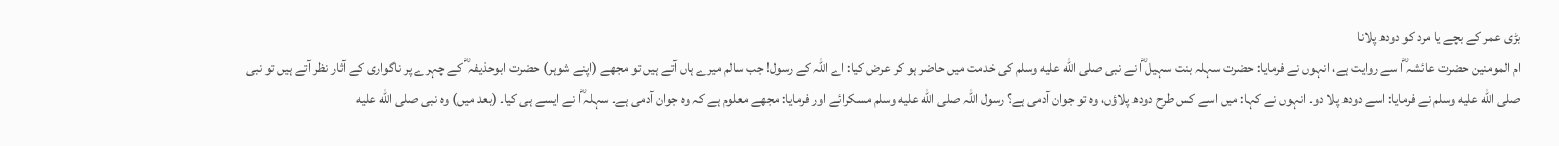بڑی عمر کے بچے یا مرد کو دودھ پلانا
ام المومنین حضرت عائشہ ؓا سے روایت ہے، انہوں نے فرمایا: حضرت سہلہ بنت سہیل ؓا نے نبی صلى الله عليه وسلم کی خدمت میں حاضر ہو کر عرض کیا: اے اللہ کے رسول! جب سالم میرے ہاں آتے ہیں تو مجھے (اپنے شوہر) حضرت ابوحذیفہ ؓ کے چہرے پر ناگواری کے آثار نظر آتے ہیں تو نبی صلى الله عليه وسلم نے فرمایا: اسے دودھ پلا دو۔ انہوں نے کہا: میں اسے کس طرح دودھ پلاؤں، وہ تو جوان آدمی ہے؟ رسول اللہ صلى الله عليه وسلم مسکرائے اور فرمایا: مجھے معلوم ہے کہ وہ جوان آدمی ہے۔ سہلہ ؓا نے ایسے ہی کیا۔ (بعد میں) وہ نبی صلى الله عليه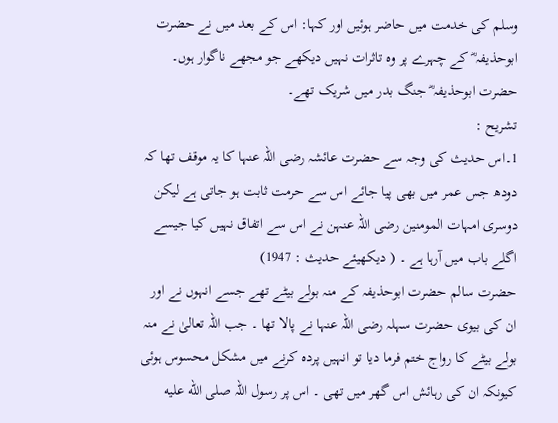وسلم کی خدمت میں حاضر ہوئیں اور کہا: اس کے بعد میں نے حضرت ابوحذیفہ ؓ کے چہرے پر وہ تاثرات نہیں دیکھے جو مجھے ناگوار ہوں۔ حضرت ابوحذیفہ ؓ جنگ بدر میں شریک تھے۔
تشریح :
1۔اس حدیث کی وجہ سے حضرت عائشہ رضی اللہ عنہا کا یہ موقف تھا کہ دودھ جس عمر میں بھی پیا جائے اس سے حرمت ثابت ہو جاتی ہے لیکن دوسری امہات المومنین رضی اللہ عنہن نے اس سے اتفاق نہیں کیا جیسے اگلے باب میں آرہا ہے ۔ ( دیکھیئے حدیث : 1947)
حضرت سالم حضرت ابوحذیفہ کے منہ بولے بیٹے تھے جسے انہوں نے اور ان کی بیوی حضرت سہلہ رضی اللہ عنہا نے پالا تھا ۔ جب اللہ تعالیٰ نے منہ بولے بیٹے کا رواج ختم فرما دیا تو انہیں پردہ کرنے میں مشکل محسوس ہوئی کیونکہ ان کی رہائش اس گھر میں تھی ۔ اس پر رسول اللہ صلى الله عليه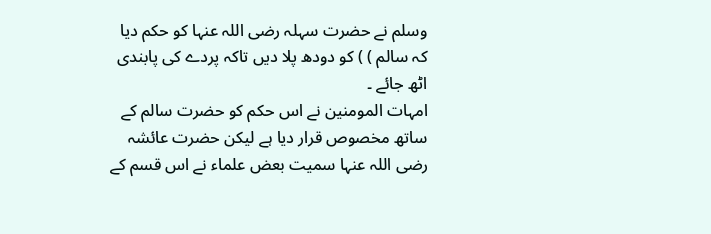وسلم نے حضرت سہلہ رضی اللہ عنہا کو حکم دیا کہ سالم ) ) کو دودھ پلا دیں تاکہ پردے کی پابندی اٹھ جائے ۔
امہات المومنین نے اس حکم کو حضرت سالم کے ساتھ مخصوص قرار دیا ہے لیکن حضرت عائشہ رضی اللہ عنہا سمیت بعض علماء نے اس قسم کے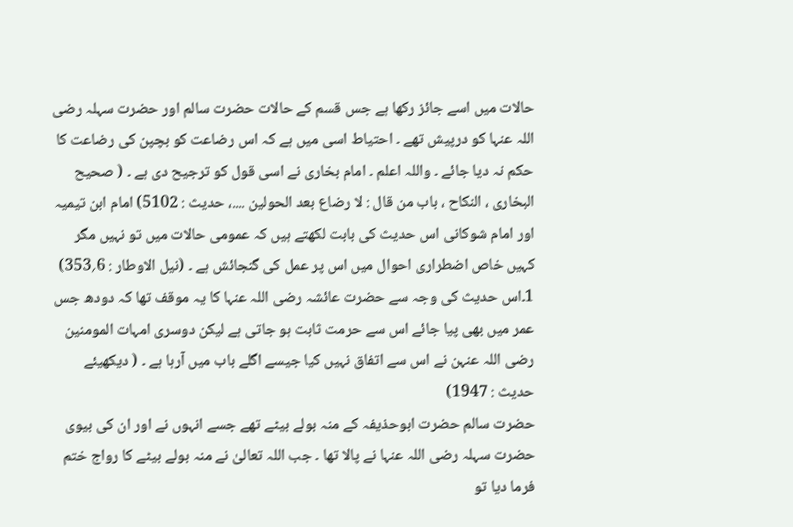حالات میں اسے جائز رکھا ہے جس قسم کے حالات حضرت سالم اور حضرت سہلہ رضی اللہ عنہا کو درپیش تھے ۔ احتیاط اسی میں ہے کہ اس رضاعت کو بچپن کی رضاعت کا حکم نہ دیا جائے ۔ واللہ اعلم ۔ امام بخاری نے اسی قول کو ترجیح دی ہے ۔ ( صحیح البخاری ، النکاح ، باب من قال : لا رضاع بعد الحولین ....، حدیث : 5102) امام ابن تیمیہ اور امام شوکانی اس حدیث کی بابت لکھتے ہیں کہ عمومی حالات میں تو نہیں مگر کہیں خاص اضطراری احوال میں اس پر عمل کی گنجائش ہے ۔ (نیل الاوطار : 6؍353)
1۔اس حدیث کی وجہ سے حضرت عائشہ رضی اللہ عنہا کا یہ موقف تھا کہ دودھ جس عمر میں بھی پیا جائے اس سے حرمت ثابت ہو جاتی ہے لیکن دوسری امہات المومنین رضی اللہ عنہن نے اس سے اتفاق نہیں کیا جیسے اگلے باب میں آرہا ہے ۔ ( دیکھیئے حدیث : 1947)
حضرت سالم حضرت ابوحذیفہ کے منہ بولے بیٹے تھے جسے انہوں نے اور ان کی بیوی حضرت سہلہ رضی اللہ عنہا نے پالا تھا ۔ جب اللہ تعالیٰ نے منہ بولے بیٹے کا رواج ختم فرما دیا تو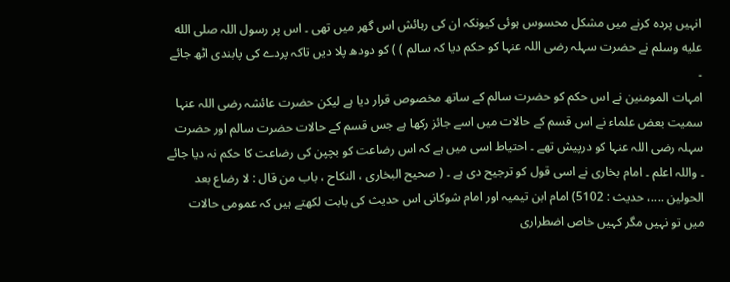انہیں پردہ کرنے میں مشکل محسوس ہوئی کیونکہ ان کی رہائش اس گھر میں تھی ۔ اس پر رسول اللہ صلى الله عليه وسلم نے حضرت سہلہ رضی اللہ عنہا کو حکم دیا کہ سالم ) ) کو دودھ پلا دیں تاکہ پردے کی پابندی اٹھ جائے ۔
امہات المومنین نے اس حکم کو حضرت سالم کے ساتھ مخصوص قرار دیا ہے لیکن حضرت عائشہ رضی اللہ عنہا سمیت بعض علماء نے اس قسم کے حالات میں اسے جائز رکھا ہے جس قسم کے حالات حضرت سالم اور حضرت سہلہ رضی اللہ عنہا کو درپیش تھے ۔ احتیاط اسی میں ہے کہ اس رضاعت کو بچپن کی رضاعت کا حکم نہ دیا جائے ۔ واللہ اعلم ۔ امام بخاری نے اسی قول کو ترجیح دی ہے ۔ ( صحیح البخاری ، النکاح ، باب من قال : لا رضاع بعد الحولین ....، حدیث : 5102) امام ابن تیمیہ اور امام شوکانی اس حدیث کی بابت لکھتے ہیں کہ عمومی حالات میں تو نہیں مگر کہیں خاص اضطراری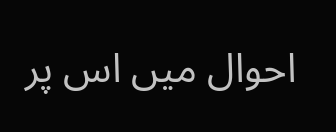احوال میں اس پر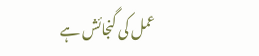عمل کی گنجائش ہے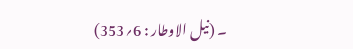۔ (نیل الاوطار : 6؍353)